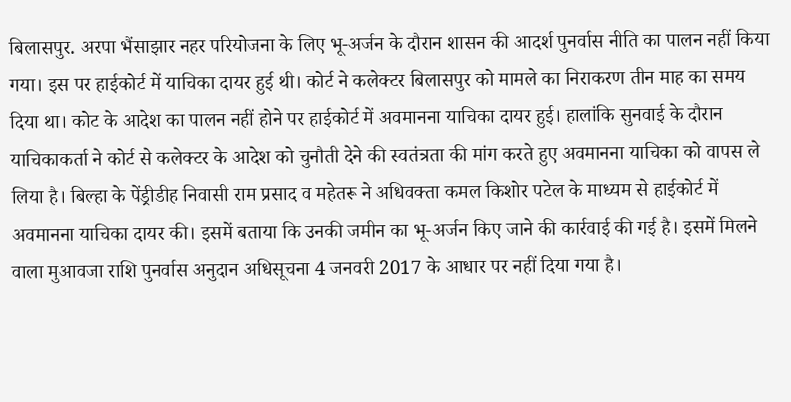बिलासपुर. अरपा भैंसाझार नहर परियोजना के लिए भू-अर्जन के दौरान शासन की आदर्श पुनर्वास नीति का पालन नहीं किया गया। इस पर हाईकोर्ट में याचिका दायर हुई थी। कोर्ट ने कलेक्टर बिलासपुर को मामले का निराकरण तीन माह का समय दिया था। कोट के आदेश का पालन नहीं होने पर हाईकोर्ट में अवमानना याचिका दायर हुई। हालांकि सुनवाई के दौरान याचिकाकर्ता ने कोर्ट से कलेक्टर के आदेश को चुनौती देने की स्वतंत्रता की मांग करते हुए अवमानना याचिका को वापस ले लिया है। बिल्हा के पेंड्रीडीह निवासी राम प्रसाद व महेतरू ने अधिवक्ता कमल किशोर पटेल के माध्यम से हाईकोर्ट में अवमानना याचिका दायर की। इसमें बताया कि उनकी जमीन का भू-अर्जन किए जाने की कार्रवाई की गई है। इसमें मिलने वाला मुआवजा राशि पुनर्वास अनुदान अधिसूचना 4 जनवरी 2017 के आधार पर नहीं दिया गया है।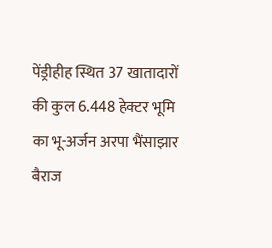पेंड्रीहीह स्थित 37 खातादारों की कुल 6.448 हेक्टर भूमि का भू-अर्जन अरपा भैंसाझार बैराज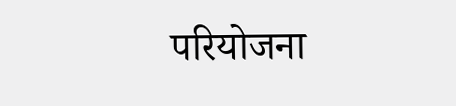परियोजना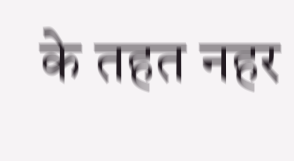के तहत नहर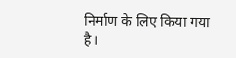निर्माण के लिए किया गया है।